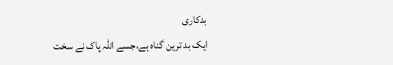بدکاری
ایک بد ترین گناہ ہے،جسے اللہ پاک نے سخت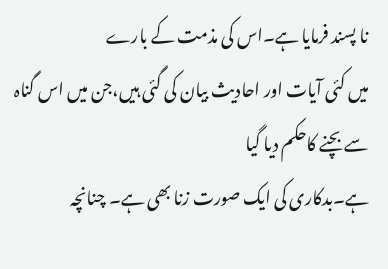نا پسند فرمایا ہے۔اس کی مذمت کے بارے
میں کئی آیات اور احادیث بیان کی گئی ہیں،جن میں اس گناہ سے بچنے کاحکم دیا گیا
ہے۔بدکاری کی ایک صورت زنا بھی ہے۔ چنانچہ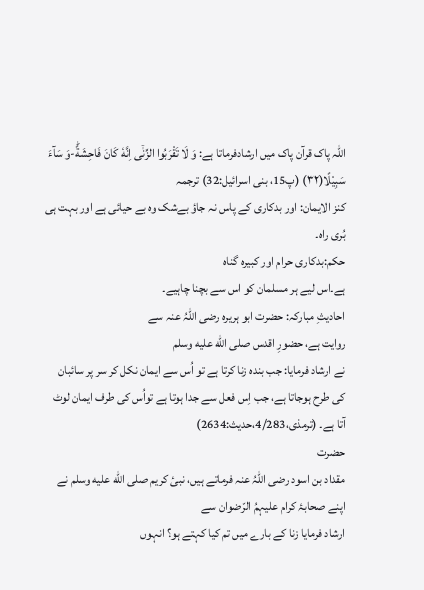اللہ پاک قرآن پاک میں ارشادفرماتا ہے: وَ لَا تَقْرَبُوا الزِّنٰۤى اِنَّهٗ كَانَ فَاحِشَةًؕ-وَ سَآءَ
سَبِیْلًا(۳۲) (پ15، بنی اسرائیل:32) ترجمہ
کنز الایمان: اور بدکاری کے پاس نہ جاؤ بےشک وہ بے حیائی ہے اور بہت ہی بُری راہ۔
حکم:بدکاری حرام اور کبیرہ گناہ
ہے۔اس لیے ہر مسلمان کو اس سے بچنا چاہیے۔
احادیثِ مبارکہ: حضرت ابو ہریرہ رضی اللہُ عنہ سے
روایت ہے، حضورِ اقدس صلى الله عليه وسلم
نے ارشاد فرمایا: جب بندہ زنا کرتا ہے تو اُس سے ایمان نکل کر سر پر سائبان
کی طرح ہوجاتا ہے، جب اِس فعل سے جدا ہوتا ہے تواُس کی طرف ایمان لوٹ آتا ہے۔ (ترمذی،4/283،حدیث:2634)
حضرت
مقداد بن اسود رضی اللہُ عنہ فرماتے ہیں، نبیٔ کریم صلى الله عليه وسلم نے اپنے صحابۂ کرام علیہمُ الرّضوان سے
ارشاد فرمایا زنا کے بارے میں تم کیا کہتے ہو؟ انہوں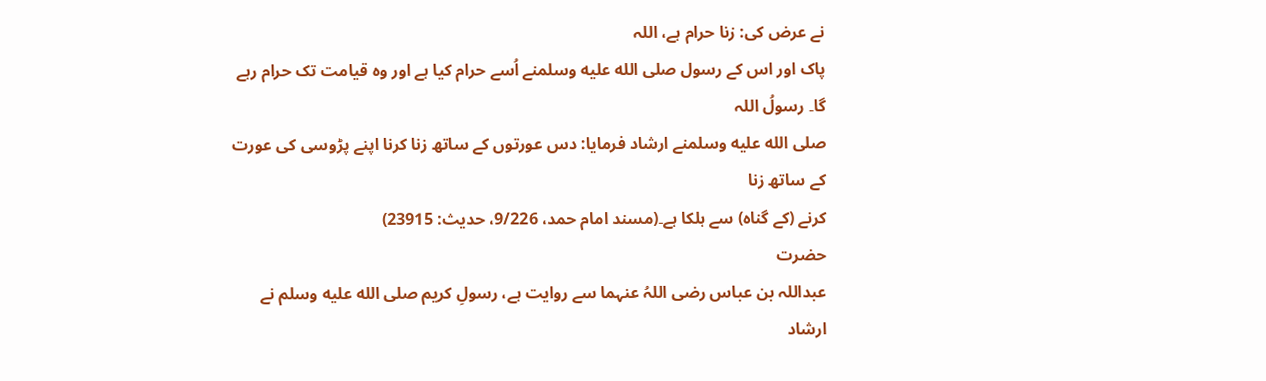نے عرض کی: زنا حرام ہے، اللہ
پاک اور اس کے رسول صلى الله عليه وسلمنے اُسے حرام کیا ہے اور وہ قیامت تک حرام رہے گا۔ رسولُ اللہ
صلى الله عليه وسلمنے ارشاد فرمایا: دس عورتوں کے ساتھ زنا کرنا اپنے پڑوسی کی عورت کے ساتھ زنا
کرنے (کے گناہ) سے ہلکا ہے۔(مسند امام حمد، 9/226، حدیث: 23915)
حضرت
عبداللہ بن عباس رضی اللہُ عنہما سے روایت ہے، رسولِ کریم صلى الله عليه وسلم نے ارشاد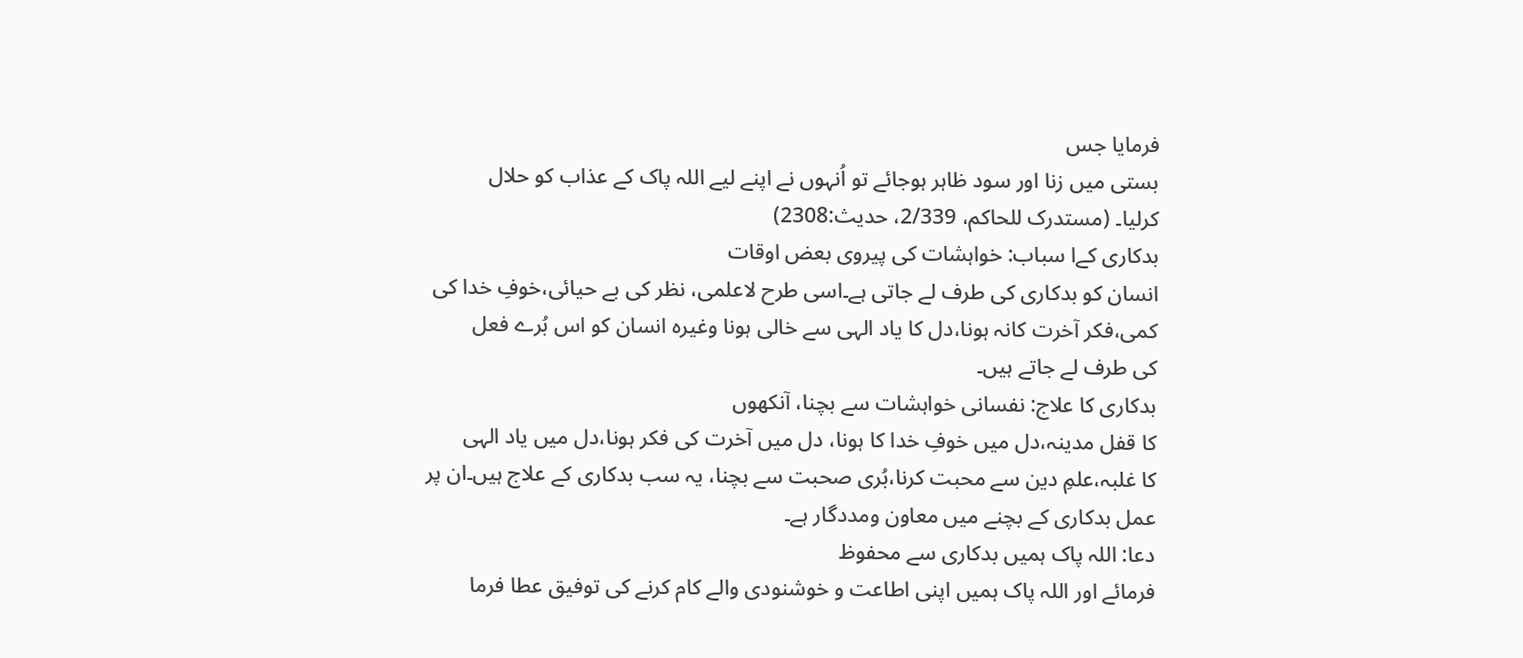فرمایا جس
بستی میں زنا اور سود ظاہر ہوجائے تو اُنہوں نے اپنے لیے اللہ پاک کے عذاب کو حلال
کرلیا۔ (مستدرک للحاکم، 2/339، حدیث:2308)
بدکاری کےا سباب: خواہشات کی پیروی بعض اوقات
انسان کو بدکاری کی طرف لے جاتی ہے۔اسی طرح لاعلمی، نظر کی بے حیائی،خوفِ خدا کی
کمی،فکر آخرت کانہ ہونا،دل کا یاد الہی سے خالی ہونا وغیرہ انسان کو اس بُرے فعل
کی طرف لے جاتے ہیں۔
بدکاری کا علاج: نفسانی خواہشات سے بچنا، آنکھوں
کا قفل مدینہ،دل میں خوفِ خدا کا ہونا، دل میں آخرت کی فکر ہونا،دل میں یاد الہی
کا غلبہ،علمِ دین سے محبت کرنا،بُری صحبت سے بچنا، یہ سب بدکاری کے علاج ہیں۔ان پر
عمل بدکاری کے بچنے میں معاون ومددگار ہے۔
دعا: اللہ پاک ہمیں بدکاری سے محفوظ
فرمائے اور اللہ پاک ہمیں اپنی اطاعت و خوشنودی والے کام کرنے کی توفیق عطا فرما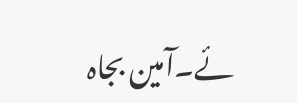ئے۔آمین بجاہ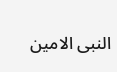النبی الامین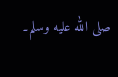صلى الله عليه وسلم۔